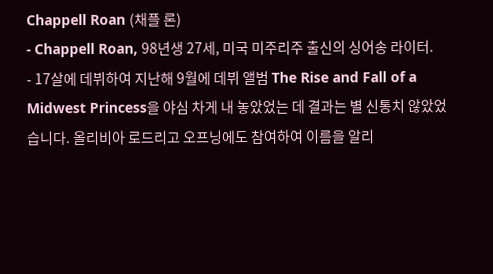Chappell Roan (채플 론)
- Chappell Roan, 98년생 27세, 미국 미주리주 출신의 싱어송 라이터.
- 17살에 데뷔하여 지난해 9월에 데뷔 앨범 The Rise and Fall of a Midwest Princess을 야심 차게 내 놓았었는 데 결과는 별 신통치 않았었습니다. 올리비아 로드리고 오프닝에도 참여하여 이름을 알리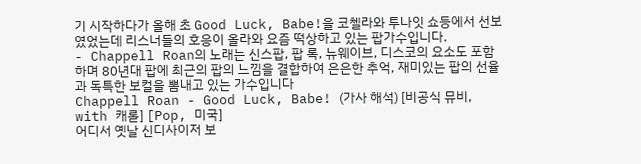기 시작하다가 올해 초 Good Luck, Babe!을 코첼라와 투나잇 쇼등에서 선보였었는데 리스너들의 호응이 올라와 요즘 떡상하고 있는 팝가수입니다.
- Chappell Roan의 노래는 신스팝, 팝 록, 뉴웨이브, 디스코의 요소도 포함하며 80년대 팝에 최근의 팝의 느낌을 결합하여 은은한 추억, 재미있는 팝의 선율과 독특한 보컬을 뽐내고 있는 가수입니다
Chappell Roan - Good Luck, Babe! (가사 해석) [비공식 뮤비, with 캐롤] [Pop, 미국]
어디서 옛날 신디사이저 보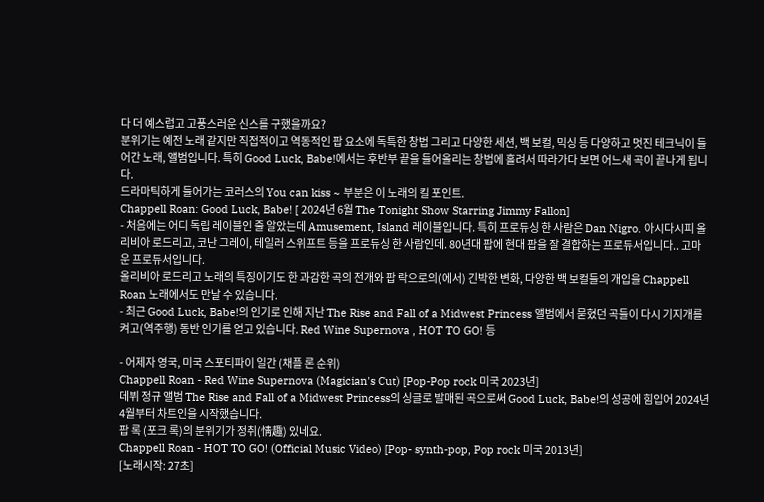다 더 예스럽고 고풍스러운 신스를 구했을까요?
분위기는 예전 노래 같지만 직접적이고 역동적인 팝 요소에 독특한 창법 그리고 다양한 세션, 백 보컬, 믹싱 등 다양하고 멋진 테크닉이 들어간 노래, 앨범입니다. 특히 Good Luck, Babe!에서는 후반부 끝을 들어올리는 창법에 홀려서 따라가다 보면 어느새 곡이 끝나게 됩니다.
드라마틱하게 들어가는 코러스의 You can kiss ~ 부분은 이 노래의 킬 포인트.
Chappell Roan: Good Luck, Babe! [ 2024년 6월 The Tonight Show Starring Jimmy Fallon]
- 처음에는 어디 독립 레이블인 줄 알았는데 Amusement, Island 레이블입니다. 특히 프로듀싱 한 사람은 Dan Nigro. 아시다시피 올리비아 로드리고, 코난 그레이, 테일러 스위프트 등을 프로듀싱 한 사람인데. 80년대 팝에 현대 팝을 잘 결합하는 프로듀서입니다.. 고마운 프로듀서입니다.
올리비아 로드리고 노래의 특징이기도 한 과감한 곡의 전개와 팝 락으로의(에서) 긴박한 변화, 다양한 백 보컬들의 개입을 Chappell Roan 노래에서도 만날 수 있습니다.
- 최근 Good Luck, Babe!의 인기로 인해 지난 The Rise and Fall of a Midwest Princess 앨범에서 묻혔던 곡들이 다시 기지개를 켜고(역주행) 동반 인기를 얻고 있습니다. Red Wine Supernova , HOT TO GO! 등

- 어제자 영국, 미국 스포티파이 일간 (채플 론 순위)
Chappell Roan - Red Wine Supernova (Magician's Cut) [Pop-Pop rock 미국 2023년]
데뷔 정규 앨범 The Rise and Fall of a Midwest Princess의 싱글로 발매된 곡으로써 Good Luck, Babe!의 성공에 힘입어 2024년 4월부터 차트인을 시작했습니다.
팝 록 (포크 록)의 분위기가 정취(情趣) 있네요.
Chappell Roan - HOT TO GO! (Official Music Video) [Pop- synth-pop, Pop rock 미국 2013년]
[노래시작: 27초]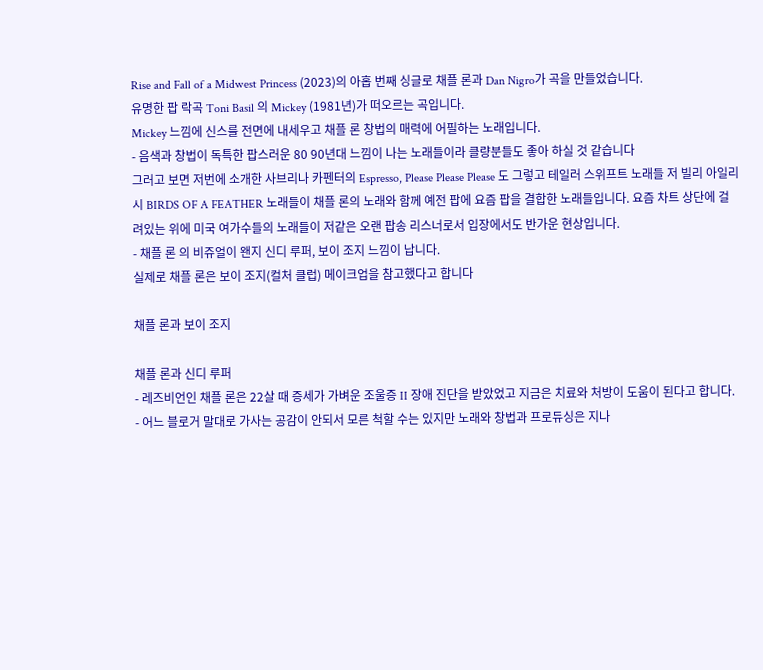Rise and Fall of a Midwest Princess (2023)의 아홉 번째 싱글로 채플 론과 Dan Nigro가 곡을 만들었습니다.
유명한 팝 락곡 Toni Basil 의 Mickey (1981년)가 떠오르는 곡입니다.
Mickey 느낌에 신스를 전면에 내세우고 채플 론 창법의 매력에 어필하는 노래입니다.
- 음색과 창법이 독특한 팝스러운 80 90년대 느낌이 나는 노래들이라 클량분들도 좋아 하실 것 같습니다
그러고 보면 저번에 소개한 사브리나 카펜터의 Espresso, Please Please Please 도 그렇고 테일러 스위프트 노래들 저 빌리 아일리시 BIRDS OF A FEATHER 노래들이 채플 론의 노래와 함께 예전 팝에 요즘 팝을 결합한 노래들입니다. 요즘 차트 상단에 걸려있는 위에 미국 여가수들의 노래들이 저같은 오랜 팝송 리스너로서 입장에서도 반가운 현상입니다.
- 채플 론 의 비쥬얼이 왠지 신디 루퍼, 보이 조지 느낌이 납니다.
실제로 채플 론은 보이 조지(컬처 클럽) 메이크업을 참고했다고 합니다

채플 론과 보이 조지

채플 론과 신디 루퍼
- 레즈비언인 채플 론은 22살 때 증세가 가벼운 조울증 II 장애 진단을 받았었고 지금은 치료와 처방이 도움이 된다고 합니다.
- 어느 블로거 말대로 가사는 공감이 안되서 모른 척할 수는 있지만 노래와 창법과 프로듀싱은 지나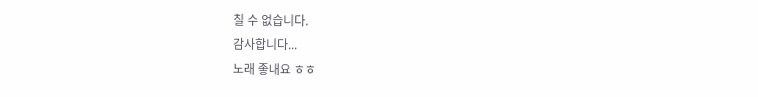칠 수 없습니다.
감사합니다...
노래 좋내요 ㅎㅎ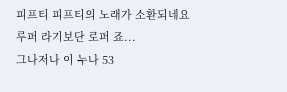피프티 피프티의 노래가 소환되네요
루퍼 라기보단 로퍼 죠...
그나저나 이 누나 53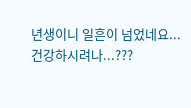년생이니 일흔이 넘었네요...
건강하시려나...???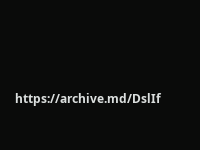https://archive.md/DslIf